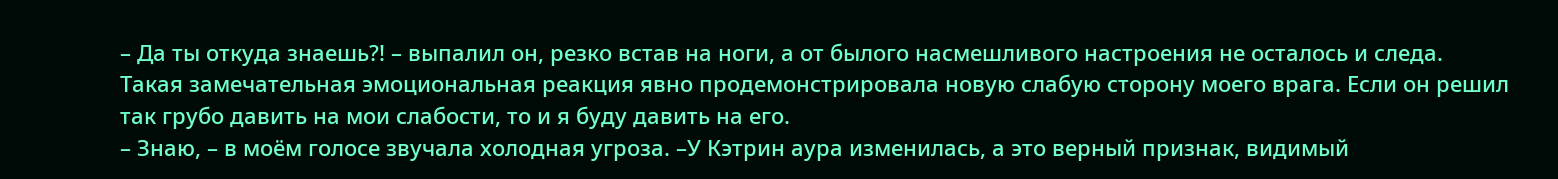– Да ты откуда знаешь?! – выпалил он, резко встав на ноги, а от былого насмешливого настроения не осталось и следа.
Такая замечательная эмоциональная реакция явно продемонстрировала новую слабую сторону моего врага. Если он решил так грубо давить на мои слабости, то и я буду давить на его.
– Знаю, – в моём голосе звучала холодная угроза. –У Кэтрин аура изменилась, а это верный признак, видимый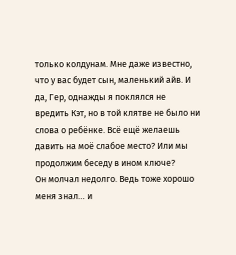только колдунам. Мне даже известно, что у вас будет сын, маленький айв. И да, Гер, однажды я поклялся не вредить Кэт, но в той клятве не было ни слова о ребёнке. Всё ещё желаешь давить на моё слабое место? Или мы продолжим беседу в ином ключе?
Он молчал недолго. Ведь тоже хорошо меня знал… и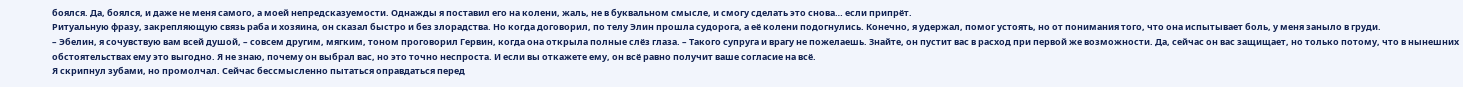боялся. Да, боялся, и даже не меня самого, а моей непредсказуемости. Однажды я поставил его на колени, жаль, не в буквальном смысле, и смогу сделать это снова… если припрёт.
Ритуальную фразу, закрепляющую связь раба и хозяина, он сказал быстро и без злорадства. Но когда договорил, по телу Элин прошла судорога, а её колени подогнулись. Конечно, я удержал, помог устоять, но от понимания того, что она испытывает боль, у меня заныло в груди.
– Эбелин, я сочувствую вам всей душой, – совсем другим, мягким, тоном проговорил Гервин, когда она открыла полные слёз глаза. – Такого супруга и врагу не пожелаешь. Знайте, он пустит вас в расход при первой же возможности. Да, сейчас он вас защищает, но только потому, что в нынешних обстоятельствах ему это выгодно. Я не знаю, почему он выбрал вас, но это точно неспроста. И если вы откажете ему, он всё равно получит ваше согласие на всё.
Я скрипнул зубами, но промолчал. Сейчас бессмысленно пытаться оправдаться перед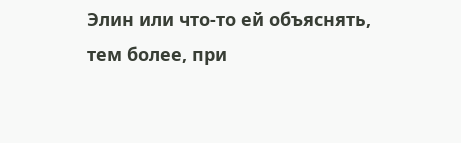Элин или что-то ей объяснять, тем более, при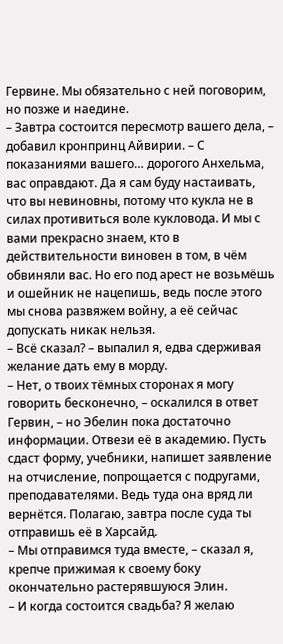Гервине. Мы обязательно с ней поговорим, но позже и наедине.
– Завтра состоится пересмотр вашего дела, – добавил кронпринц Айвирии. – С показаниями вашего… дорогого Анхельма, вас оправдают. Да я сам буду настаивать, что вы невиновны, потому что кукла не в силах противиться воле кукловода. И мы с вами прекрасно знаем, кто в действительности виновен в том, в чём обвиняли вас. Но его под арест не возьмёшь и ошейник не нацепишь, ведь после этого мы снова развяжем войну, а её сейчас допускать никак нельзя.
– Всё сказал? – выпалил я, едва сдерживая желание дать ему в морду.
– Нет, о твоих тёмных сторонах я могу говорить бесконечно, – оскалился в ответ Гервин, – но Эбелин пока достаточно информации. Отвези её в академию. Пусть сдаст форму, учебники, напишет заявление на отчисление, попрощается с подругами, преподавателями. Ведь туда она вряд ли вернётся. Полагаю, завтра после суда ты отправишь её в Харсайд.
– Мы отправимся туда вместе, – сказал я, крепче прижимая к своему боку окончательно растерявшуюся Элин.
– И когда состоится свадьба? Я желаю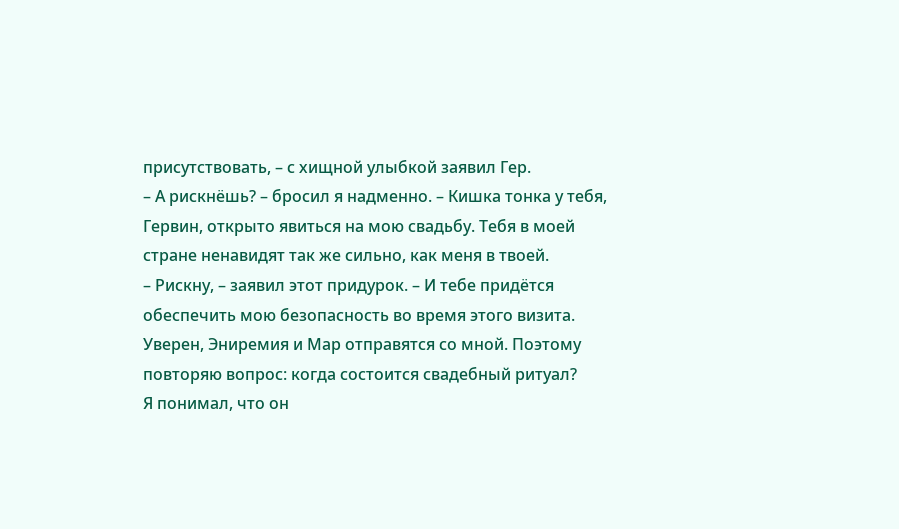присутствовать, – с хищной улыбкой заявил Гер.
– А рискнёшь? – бросил я надменно. – Кишка тонка у тебя, Гервин, открыто явиться на мою свадьбу. Тебя в моей стране ненавидят так же сильно, как меня в твоей.
– Рискну, – заявил этот придурок. – И тебе придётся обеспечить мою безопасность во время этого визита. Уверен, Эниремия и Мар отправятся со мной. Поэтому повторяю вопрос: когда состоится свадебный ритуал?
Я понимал, что он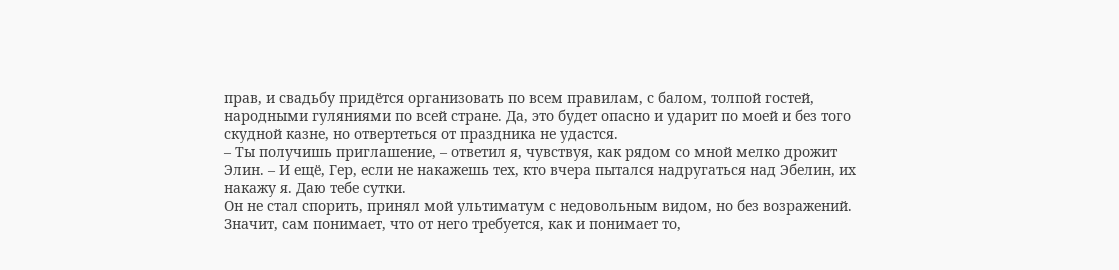прав, и свадьбу придётся организовать по всем правилам, с балом, толпой гостей, народными гуляниями по всей стране. Да, это будет опасно и ударит по моей и без того скудной казне, но отвертеться от праздника не удастся.
– Ты получишь приглашение, – ответил я, чувствуя, как рядом со мной мелко дрожит Элин. – И ещё, Гер, если не накажешь тех, кто вчера пытался надругаться над Эбелин, их накажу я. Даю тебе сутки.
Он не стал спорить, принял мой ультиматум с недовольным видом, но без возражений. Значит, сам понимает, что от него требуется, как и понимает то,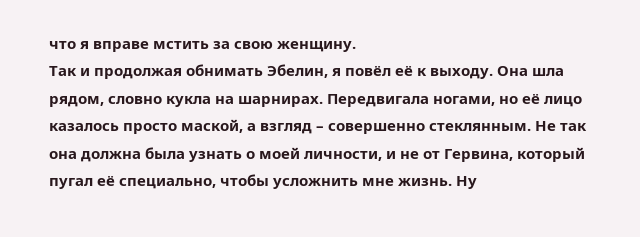что я вправе мстить за свою женщину.
Так и продолжая обнимать Эбелин, я повёл её к выходу. Она шла рядом, словно кукла на шарнирах. Передвигала ногами, но её лицо казалось просто маской, а взгляд – совершенно стеклянным. Не так она должна была узнать о моей личности, и не от Гервина, который пугал её специально, чтобы усложнить мне жизнь. Ну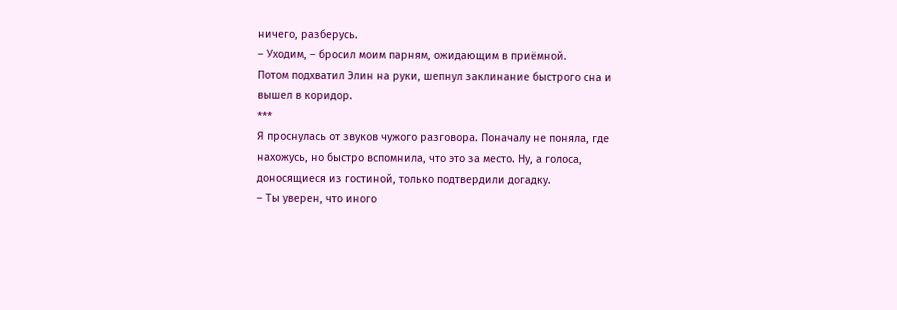ничего, разберусь.
– Уходим, – бросил моим парням, ожидающим в приёмной.
Потом подхватил Элин на руки, шепнул заклинание быстрого сна и вышел в коридор.
***
Я проснулась от звуков чужого разговора. Поначалу не поняла, где нахожусь, но быстро вспомнила, что это за место. Ну, а голоса, доносящиеся из гостиной, только подтвердили догадку.
– Ты уверен, что иного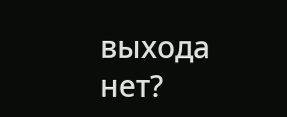выхода нет?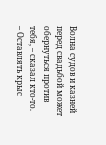Волна судов и казней перед свадьбой может обернуться против тебя, – сказал кто-то.
– Оставлять крыс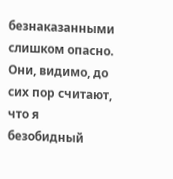безнаказанными слишком опасно. Они, видимо, до сих пор считают, что я безобидный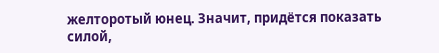желторотый юнец. Значит, придётся показать силой,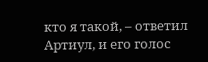кто я такой, – ответил Артиул, и его голос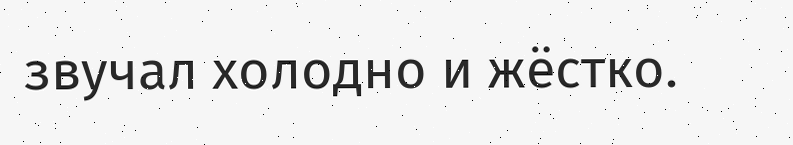звучал холодно и жёстко.